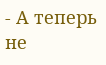- А теперь не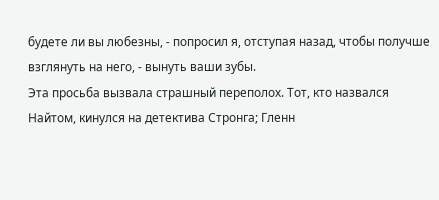будете ли вы любезны, - попросил я, отступая назад, чтобы получше взглянуть на него, - вынуть ваши зубы.
Эта просьба вызвала страшный переполох. Тот, кто назвался Найтом, кинулся на детектива Стронга; Гленн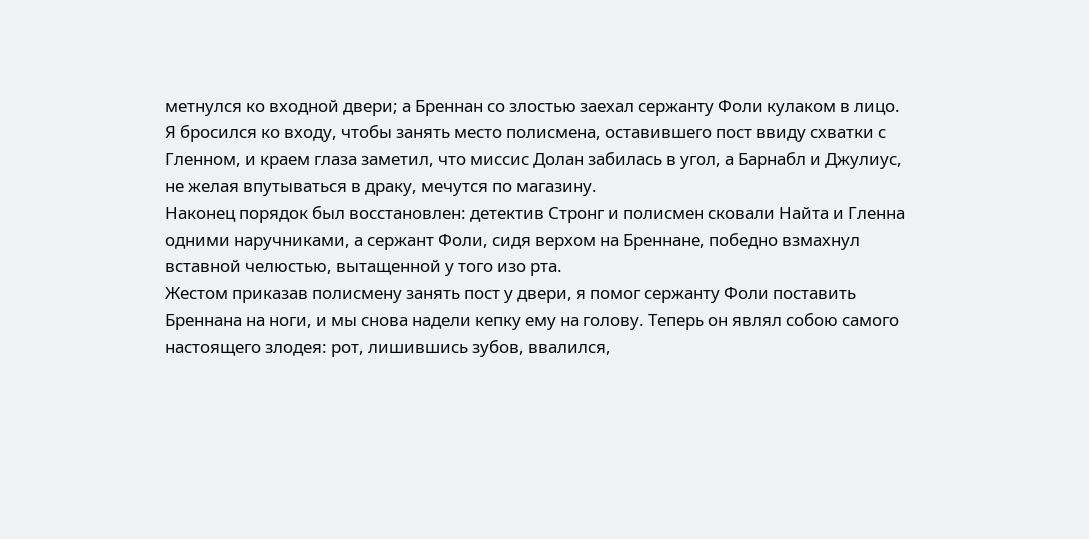метнулся ко входной двери; а Бреннан со злостью заехал сержанту Фоли кулаком в лицо. Я бросился ко входу, чтобы занять место полисмена, оставившего пост ввиду схватки с Гленном, и краем глаза заметил, что миссис Долан забилась в угол, а Барнабл и Джулиус, не желая впутываться в драку, мечутся по магазину.
Наконец порядок был восстановлен: детектив Стронг и полисмен сковали Найта и Гленна одними наручниками, а сержант Фоли, сидя верхом на Бреннане, победно взмахнул вставной челюстью, вытащенной у того изо рта.
Жестом приказав полисмену занять пост у двери, я помог сержанту Фоли поставить Бреннана на ноги, и мы снова надели кепку ему на голову. Теперь он являл собою самого настоящего злодея: рот, лишившись зубов, ввалился,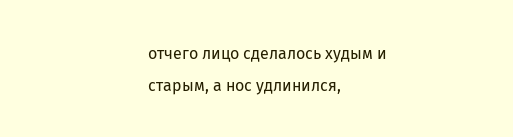отчего лицо сделалось худым и старым, а нос удлинился,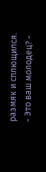размяк и сплющился.
- Это ваш молодец? -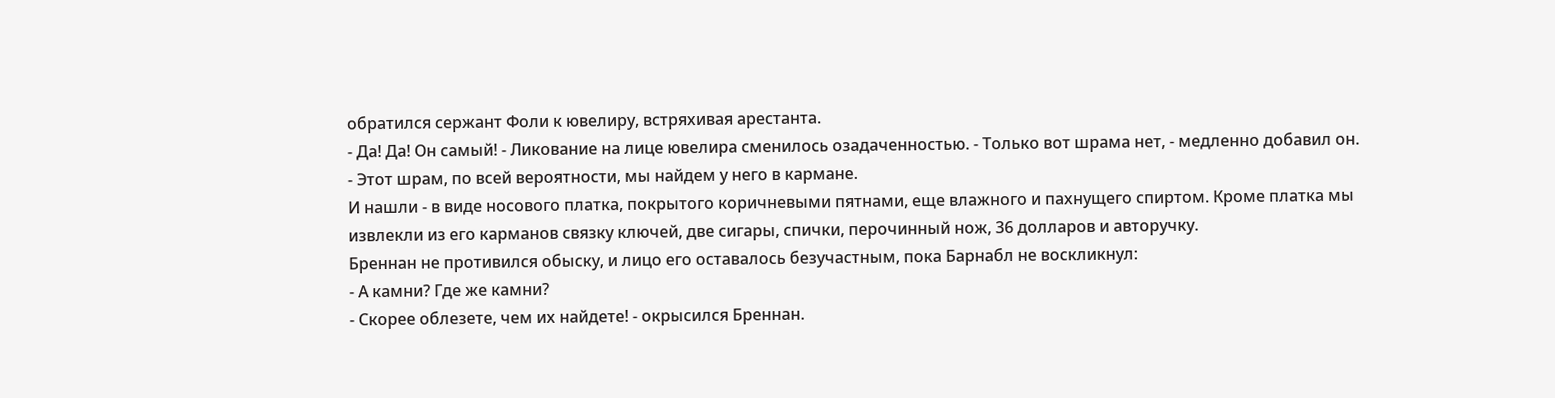обратился сержант Фоли к ювелиру, встряхивая арестанта.
- Да! Да! Он самый! - Ликование на лице ювелира сменилось озадаченностью. - Только вот шрама нет, - медленно добавил он.
- Этот шрам, по всей вероятности, мы найдем у него в кармане.
И нашли - в виде носового платка, покрытого коричневыми пятнами, еще влажного и пахнущего спиртом. Кроме платка мы извлекли из его карманов связку ключей, две сигары, спички, перочинный нож, 36 долларов и авторучку.
Бреннан не противился обыску, и лицо его оставалось безучастным, пока Барнабл не воскликнул:
- А камни? Где же камни?
- Скорее облезете, чем их найдете! - окрысился Бреннан.